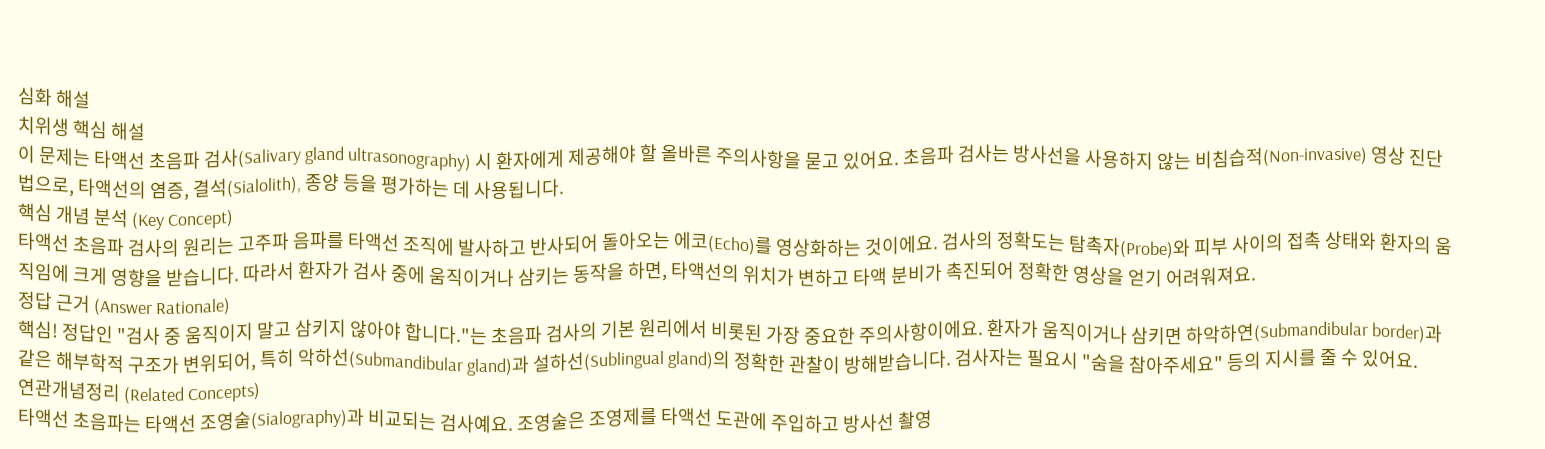심화 해설
치위생 핵심 해설
이 문제는 타액선 초음파 검사(Salivary gland ultrasonography) 시 환자에게 제공해야 할 올바른 주의사항을 묻고 있어요. 초음파 검사는 방사선을 사용하지 않는 비침습적(Non-invasive) 영상 진단법으로, 타액선의 염증, 결석(Sialolith), 종양 등을 평가하는 데 사용됩니다.
핵심 개념 분석 (Key Concept)
타액선 초음파 검사의 원리는 고주파 음파를 타액선 조직에 발사하고 반사되어 돌아오는 에코(Echo)를 영상화하는 것이에요. 검사의 정확도는 탐촉자(Probe)와 피부 사이의 접촉 상태와 환자의 움직임에 크게 영향을 받습니다. 따라서 환자가 검사 중에 움직이거나 삼키는 동작을 하면, 타액선의 위치가 변하고 타액 분비가 촉진되어 정확한 영상을 얻기 어려워져요.
정답 근거 (Answer Rationale)
핵심! 정답인 "검사 중 움직이지 말고 삼키지 않아야 합니다."는 초음파 검사의 기본 원리에서 비롯된 가장 중요한 주의사항이에요. 환자가 움직이거나 삼키면 하악하연(Submandibular border)과 같은 해부학적 구조가 변위되어, 특히 악하선(Submandibular gland)과 설하선(Sublingual gland)의 정확한 관찰이 방해받습니다. 검사자는 필요시 "숨을 참아주세요" 등의 지시를 줄 수 있어요.
연관개념정리 (Related Concepts)
타액선 초음파는 타액선 조영술(Sialography)과 비교되는 검사예요. 조영술은 조영제를 타액선 도관에 주입하고 방사선 촬영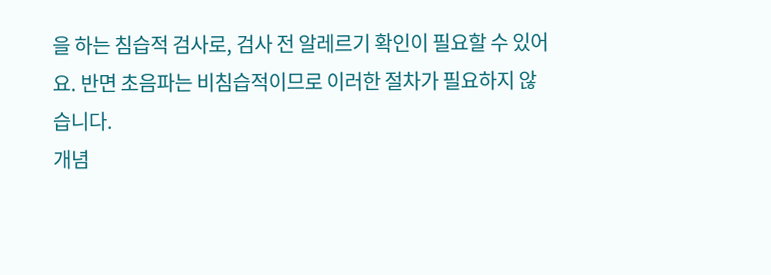을 하는 침습적 검사로, 검사 전 알레르기 확인이 필요할 수 있어요. 반면 초음파는 비침습적이므로 이러한 절차가 필요하지 않습니다.
개념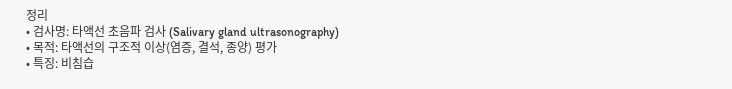정리
• 검사명: 타액선 초음파 검사 (Salivary gland ultrasonography)
• 목적: 타액선의 구조적 이상(염증, 결석, 종양) 평가
• 특징: 비침습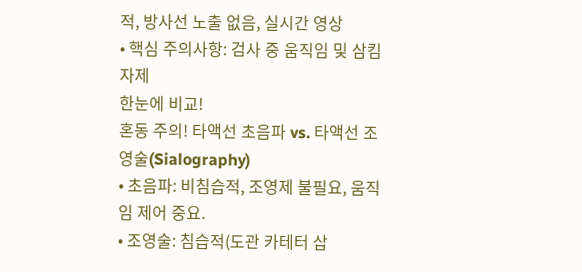적, 방사선 노출 없음, 실시간 영상
• 핵심 주의사항: 검사 중 움직임 및 삼킴 자제
한눈에 비교!
혼동 주의! 타액선 초음파 vs. 타액선 조영술(Sialography)
• 초음파: 비침습적, 조영제 불필요, 움직임 제어 중요.
• 조영술: 침습적(도관 카테터 삽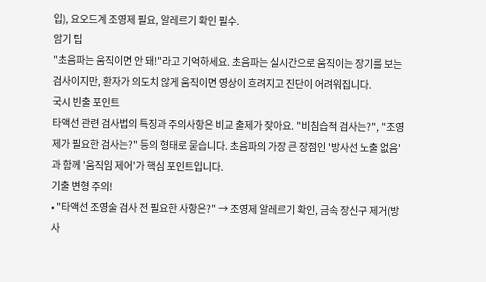입), 요오드계 조영제 필요, 알레르기 확인 필수.
암기 팁
"초음파는 움직이면 안 돼!"라고 기억하세요. 초음파는 실시간으로 움직이는 장기를 보는 검사이지만, 환자가 의도치 않게 움직이면 영상이 흐려지고 진단이 어려워집니다.
국시 빈출 포인트
타액선 관련 검사법의 특징과 주의사항은 비교 출제가 잦아요. "비침습적 검사는?", "조영제가 필요한 검사는?" 등의 형태로 묻습니다. 초음파의 가장 큰 장점인 '방사선 노출 없음'과 함께 '움직임 제어'가 핵심 포인트입니다.
기출 변형 주의!
• "타액선 조영술 검사 전 필요한 사항은?" → 조영제 알레르기 확인, 금속 장신구 제거(방사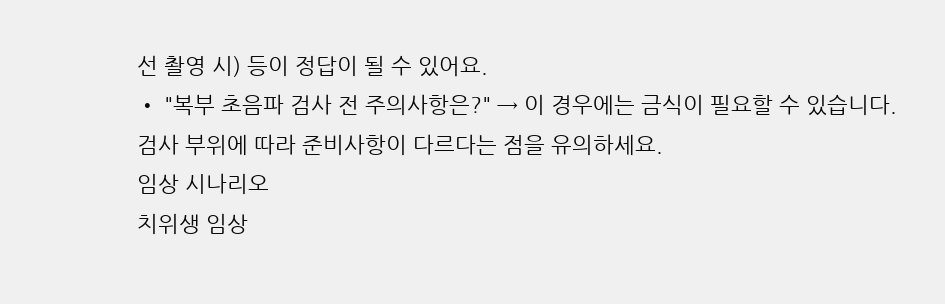선 촬영 시) 등이 정답이 될 수 있어요.
• "복부 초음파 검사 전 주의사항은?" → 이 경우에는 금식이 필요할 수 있습니다. 검사 부위에 따라 준비사항이 다르다는 점을 유의하세요.
임상 시나리오
치위생 임상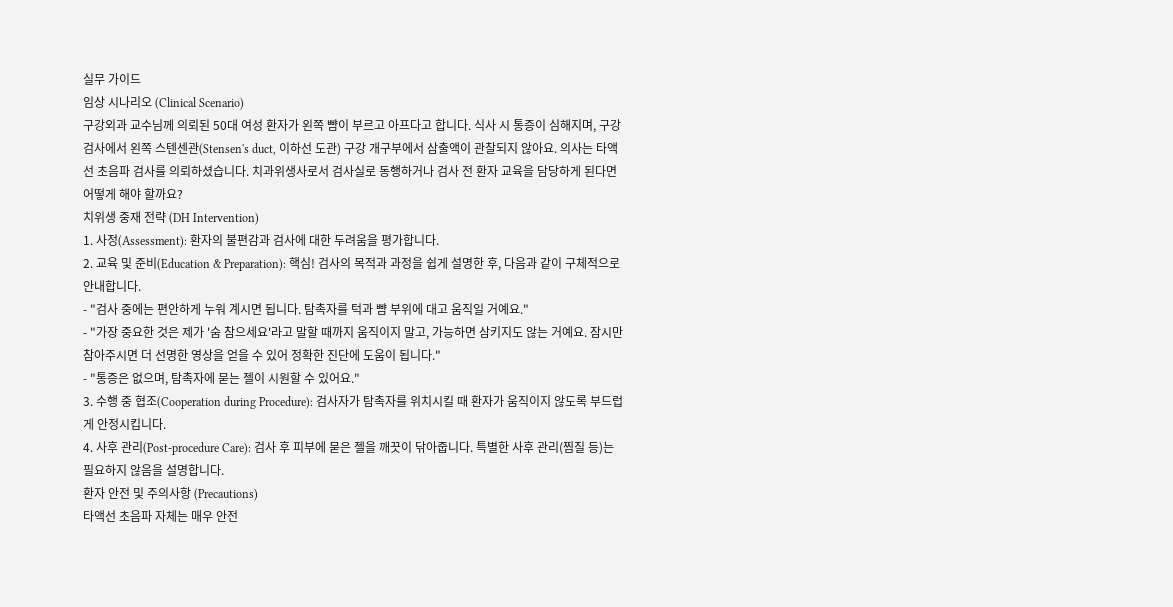실무 가이드
임상 시나리오 (Clinical Scenario)
구강외과 교수님께 의뢰된 50대 여성 환자가 왼쪽 뺨이 부르고 아프다고 합니다. 식사 시 통증이 심해지며, 구강검사에서 왼쪽 스텐센관(Stensen's duct, 이하선 도관) 구강 개구부에서 삼출액이 관찰되지 않아요. 의사는 타액선 초음파 검사를 의뢰하셨습니다. 치과위생사로서 검사실로 동행하거나 검사 전 환자 교육을 담당하게 된다면 어떻게 해야 할까요?
치위생 중재 전략 (DH Intervention)
1. 사정(Assessment): 환자의 불편감과 검사에 대한 두려움을 평가합니다.
2. 교육 및 준비(Education & Preparation): 핵심! 검사의 목적과 과정을 쉽게 설명한 후, 다음과 같이 구체적으로 안내합니다.
- "검사 중에는 편안하게 누워 계시면 됩니다. 탐촉자를 턱과 뺨 부위에 대고 움직일 거예요."
- "가장 중요한 것은 제가 '숨 참으세요'라고 말할 때까지 움직이지 말고, 가능하면 삼키지도 않는 거예요. 잠시만 참아주시면 더 선명한 영상을 얻을 수 있어 정확한 진단에 도움이 됩니다."
- "통증은 없으며, 탐촉자에 묻는 젤이 시원할 수 있어요."
3. 수행 중 협조(Cooperation during Procedure): 검사자가 탐촉자를 위치시킬 때 환자가 움직이지 않도록 부드럽게 안정시킵니다.
4. 사후 관리(Post-procedure Care): 검사 후 피부에 묻은 젤을 깨끗이 닦아줍니다. 특별한 사후 관리(찜질 등)는 필요하지 않음을 설명합니다.
환자 안전 및 주의사항 (Precautions)
타액선 초음파 자체는 매우 안전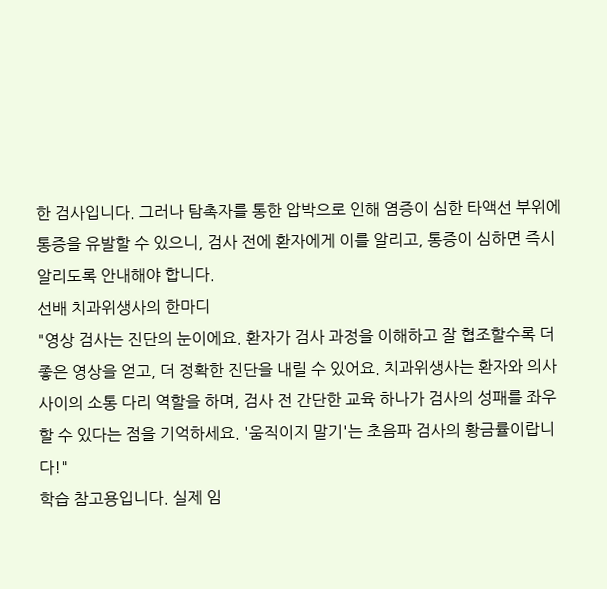한 검사입니다. 그러나 탐촉자를 통한 압박으로 인해 염증이 심한 타액선 부위에 통증을 유발할 수 있으니, 검사 전에 환자에게 이를 알리고, 통증이 심하면 즉시 알리도록 안내해야 합니다.
선배 치과위생사의 한마디
"영상 검사는 진단의 눈이에요. 환자가 검사 과정을 이해하고 잘 협조할수록 더 좋은 영상을 얻고, 더 정확한 진단을 내릴 수 있어요. 치과위생사는 환자와 의사 사이의 소통 다리 역할을 하며, 검사 전 간단한 교육 하나가 검사의 성패를 좌우할 수 있다는 점을 기억하세요. '움직이지 말기'는 초음파 검사의 황금률이랍니다!"
학습 참고용입니다. 실제 임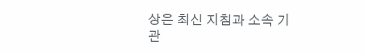상은 최신 지침과 소속 기관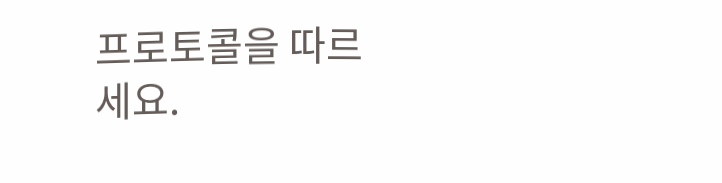프로토콜을 따르세요.